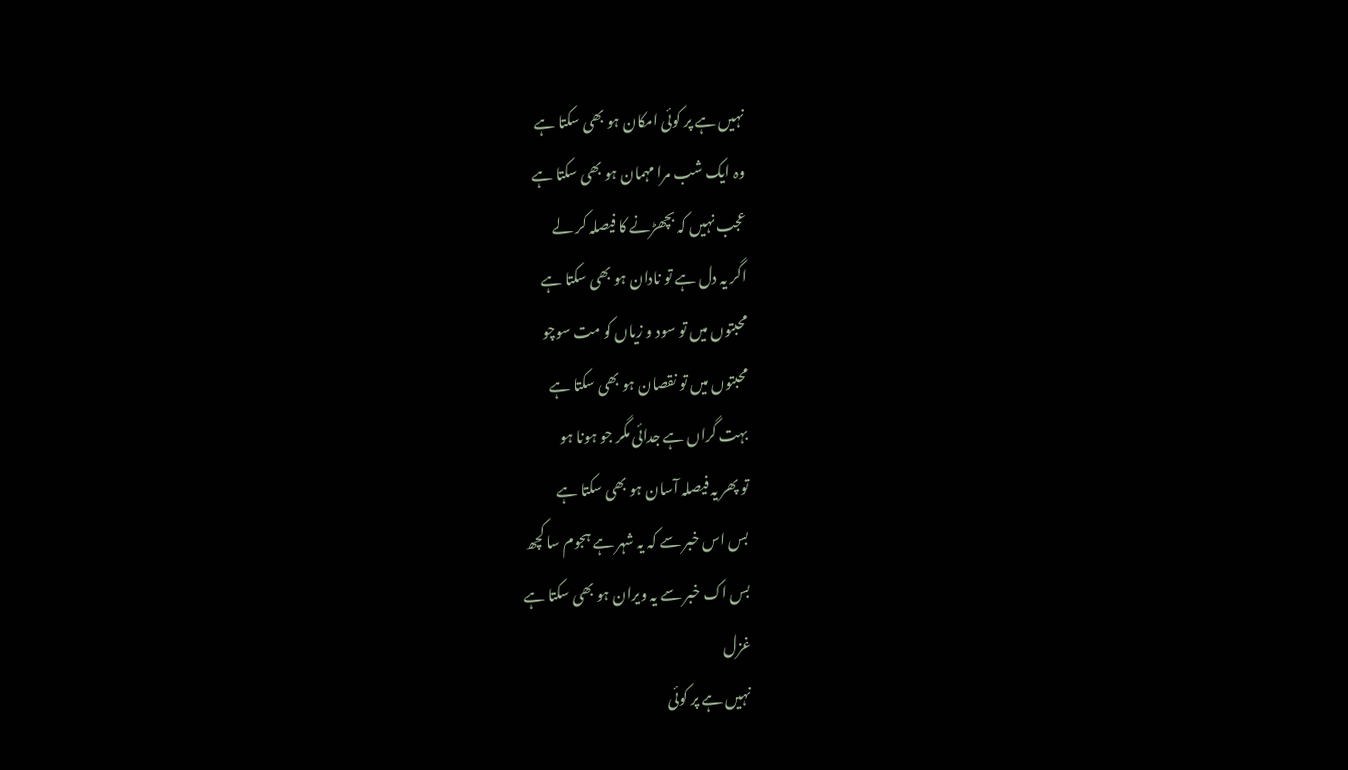نہیں ہے پر کوئی امکان ہو بھی سکتا ہے
وہ ایک شب مرا مہمان ہو بھی سکتا ہے
عجب نہیں کہ بچھڑنے کا فیصلہ کر لے
اگر یہ دل ہے تو نادان ہو بھی سکتا ہے
محبتوں میں تو سود و زیاں کو مت سوچو
محبتوں میں تو نقصان ہو بھی سکتا ہے
بہت گراں ہے جدائی مگر جو ہونا ہو
تو پھر یہ فیصلہ آسان ہو بھی سکتا ہے
بس اس خبر سے کہ یہ شہر ہے ہجوم سا کچھ
بس اک خبر سے یہ ویران ہو بھی سکتا ہے
غزل
نہیں ہے پر کوئی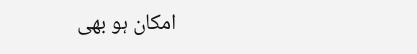امکان ہو بھی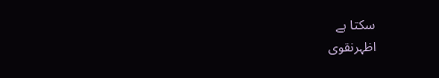سکتا ہے
اظہرنقوی